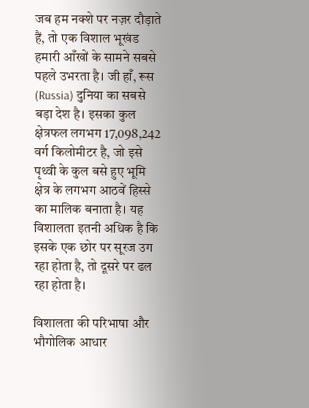जब हम नक्शे पर नज़र दौड़ाते हैं, तो एक विशाल भूखंड हमारी आँखों के सामने सबसे पहले उभरता है। जी हाँ, रूस (Russia) दुनिया का सबसे बड़ा देश है। इसका कुल क्षेत्रफल लगभग 17,098,242 वर्ग किलोमीटर है, जो इसे पृथ्वी के कुल बसे हुए भूमि क्षेत्र के लगभग आठवें हिस्से का मालिक बनाता है। यह विशालता इतनी अधिक है कि इसके एक छोर पर सूरज उग रहा होता है, तो दूसरे पर ढल रहा होता है।

विशालता की परिभाषा और भौगोलिक आधार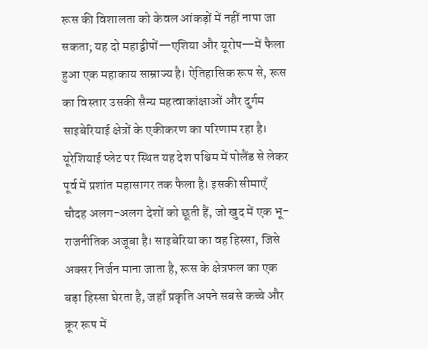रूस की विशालता को केवल आंकड़ों में नहीं नापा जा सकता; यह दो महाद्वीपों—एशिया और यूरोप—में फैला हुआ एक महाकाय साम्राज्य है। ऐतिहासिक रूप से, रूस का विस्तार उसकी सैन्य महत्वाकांक्षाओं और दुर्गम साइबेरियाई क्षेत्रों के एकीकरण का परिणाम रहा है। यूरेशियाई प्लेट पर स्थित यह देश पश्चिम में पोलैंड से लेकर पूर्व में प्रशांत महासागर तक फैला है। इसकी सीमाएँ चौदह अलग-अलग देशों को छूती हैं, जो खुद में एक भू-राजनीतिक अजूबा है। साइबेरिया का वह हिस्सा, जिसे अक्सर निर्जन माना जाता है, रूस के क्षेत्रफल का एक बड़ा हिस्सा घेरता है, जहाँ प्रकृति अपने सबसे कच्चे और क्रूर रूप में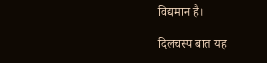विद्यमान है।

दिलचस्प बात यह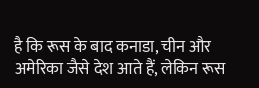है कि रूस के बाद कनाडा, चीन और अमेरिका जैसे देश आते हैं, लेकिन रूस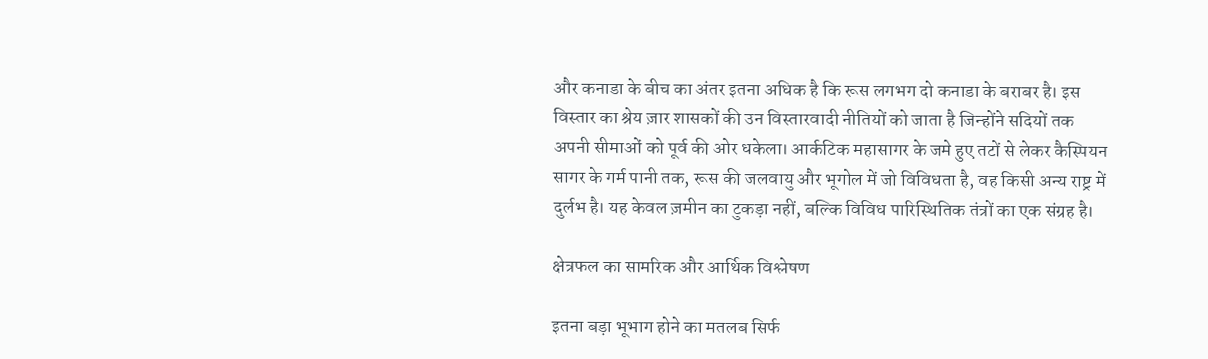और कनाडा के बीच का अंतर इतना अधिक है कि रूस लगभग दो कनाडा के बराबर है। इस विस्तार का श्रेय ज़ार शासकों की उन विस्तारवादी नीतियों को जाता है जिन्होंने सदियों तक अपनी सीमाओं को पूर्व की ओर धकेला। आर्कटिक महासागर के जमे हुए तटों से लेकर कैस्पियन सागर के गर्म पानी तक, रूस की जलवायु और भूगोल में जो विविधता है, वह किसी अन्य राष्ट्र में दुर्लभ है। यह केवल ज़मीन का टुकड़ा नहीं, बल्कि विविध पारिस्थितिक तंत्रों का एक संग्रह है।

क्षेत्रफल का सामरिक और आर्थिक विश्लेषण

इतना बड़ा भूभाग होने का मतलब सिर्फ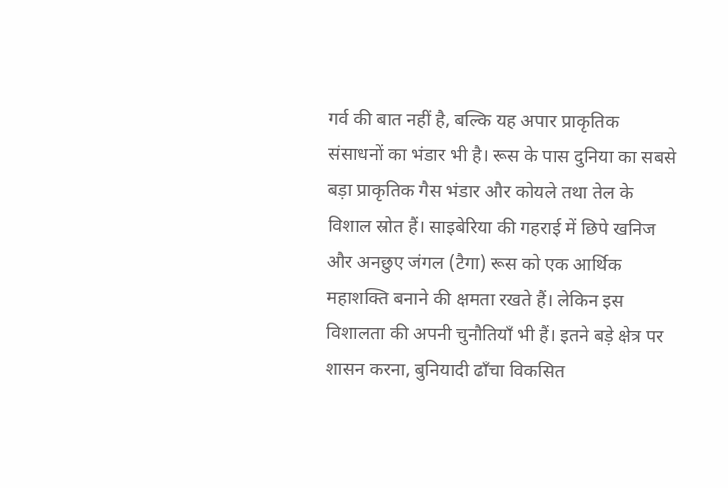गर्व की बात नहीं है, बल्कि यह अपार प्राकृतिक संसाधनों का भंडार भी है। रूस के पास दुनिया का सबसे बड़ा प्राकृतिक गैस भंडार और कोयले तथा तेल के विशाल स्रोत हैं। साइबेरिया की गहराई में छिपे खनिज और अनछुए जंगल (टैगा) रूस को एक आर्थिक महाशक्ति बनाने की क्षमता रखते हैं। लेकिन इस विशालता की अपनी चुनौतियाँ भी हैं। इतने बड़े क्षेत्र पर शासन करना, बुनियादी ढाँचा विकसित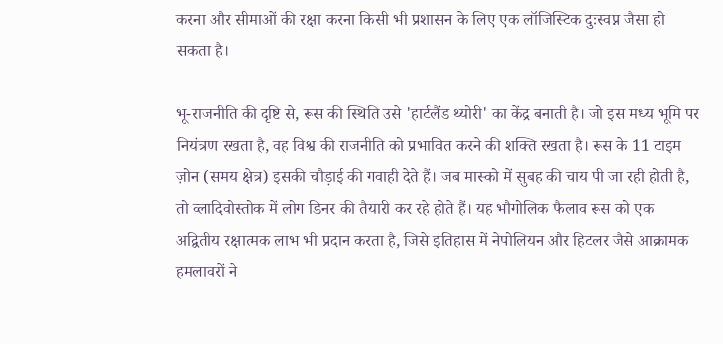करना और सीमाओं की रक्षा करना किसी भी प्रशासन के लिए एक लॉजिस्टिक दुःस्वप्न जैसा हो सकता है।

भू-राजनीति की दृष्टि से, रूस की स्थिति उसे 'हार्टलैंड थ्योरी' का केंद्र बनाती है। जो इस मध्य भूमि पर नियंत्रण रखता है, वह विश्व की राजनीति को प्रभावित करने की शक्ति रखता है। रूस के 11 टाइम ज़ोन (समय क्षेत्र) इसकी चौड़ाई की गवाही देते हैं। जब मास्को में सुबह की चाय पी जा रही होती है, तो व्लादिवोस्तोक में लोग डिनर की तैयारी कर रहे होते हैं। यह भौगोलिक फैलाव रूस को एक अद्वितीय रक्षात्मक लाभ भी प्रदान करता है, जिसे इतिहास में नेपोलियन और हिटलर जैसे आक्रामक हमलावरों ने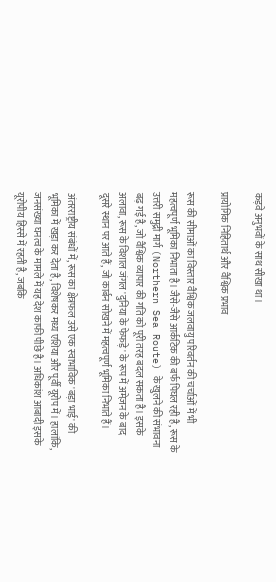कड़वे अनुभवों के साथ सीखा था।

प्रायोगिक निहितार्थ और वैश्विक प्रभाव

रूस की सीमाओं का विस्तार वैश्विक जलवायु परिवर्तन की चर्चाओं में भी महत्वपूर्ण भूमिका निभाता है। जैसे-जैसे आर्कटिक की बर्फ पिघल रही है, रूस के उत्तरी समुद्री मार्ग (Northern Sea Route) के खुलने की संभावना बढ़ गई है, जो वैश्विक व्यापार की गति को पूरी तरह बदल सकता है। इसके अलावा, रूस के विशाल जंगल 'दुनिया के फेफड़े' के रूप में अमेज़न के बाद दूसरे स्थान पर आते हैं, जो कार्बन सोखने में महत्वपूर्ण भूमिका निभाते हैं।

अंतरराष्ट्रीय संबंधों में, रूस का क्षेत्रफल उसे एक स्वाभाविक 'बड़ा भाई' की भूमिका में खड़ा कर देता है, विशेषकर मध्य एशिया और पूर्वी यूरोप में। हालांकि, जनसंख्या घनत्व के मामले में यह देश काफी पीछे है। अधिकांश आबादी इसके यूरोपीय हिस्से में रहती है, जबकि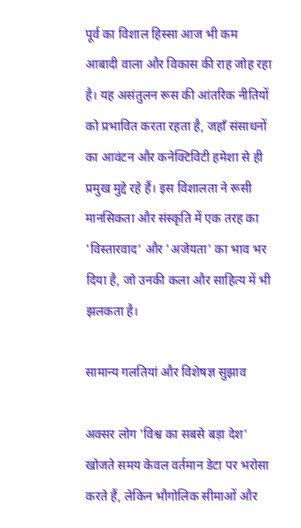पूर्व का विशाल हिस्सा आज भी कम आबादी वाला और विकास की राह जोह रहा है। यह असंतुलन रूस की आंतरिक नीतियों को प्रभावित करता रहता है, जहाँ संसाधनों का आवंटन और कनेक्टिविटी हमेशा से ही प्रमुख मुद्दे रहे हैं। इस विशालता ने रूसी मानसिकता और संस्कृति में एक तरह का 'विस्तारवाद' और 'अजेयता' का भाव भर दिया है, जो उनकी कला और साहित्य में भी झलकता है।

सामान्य गलतियां और विशेषज्ञ सुझाव

अक्सर लोग 'विश्व का सबसे बड़ा देश' खोजते समय केवल वर्तमान डेटा पर भरोसा करते हैं, लेकिन भौगोलिक सीमाओं और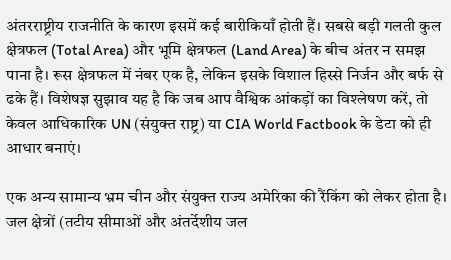अंतरराष्ट्रीय राजनीति के कारण इसमें कई बारीकियाँ होती हैं। सबसे बड़ी गलती कुल क्षेत्रफल (Total Area) और भूमि क्षेत्रफल (Land Area) के बीच अंतर न समझ पाना है। रूस क्षेत्रफल में नंबर एक है, लेकिन इसके विशाल हिस्से निर्जन और बर्फ से ढके हैं। विशेषज्ञ सुझाव यह है कि जब आप वैश्विक आंकड़ों का विश्लेषण करें, तो केवल आधिकारिक UN (संयुक्त राष्ट्र) या CIA World Factbook के डेटा को ही आधार बनाएं।

एक अन्य सामान्य भ्रम चीन और संयुक्त राज्य अमेरिका की रैंकिंग को लेकर होता है। जल क्षेत्रों (तटीय सीमाओं और अंतर्देशीय जल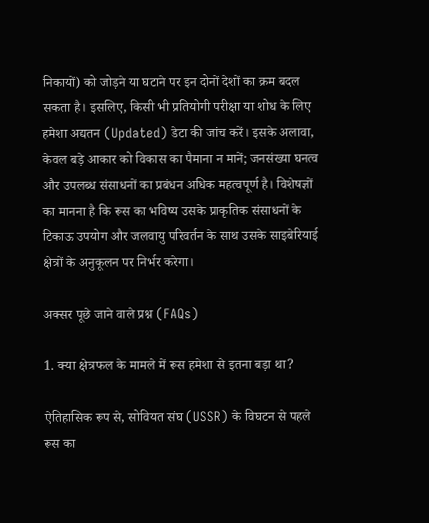निकायों) को जोड़ने या घटाने पर इन दोनों देशों का क्रम बदल सकता है। इसलिए, किसी भी प्रतियोगी परीक्षा या शोध के लिए हमेशा अद्यतन (Updated) डेटा की जांच करें। इसके अलावा, केवल बड़े आकार को विकास का पैमाना न मानें; जनसंख्या घनत्व और उपलब्ध संसाधनों का प्रबंधन अधिक महत्वपूर्ण है। विशेषज्ञों का मानना है कि रूस का भविष्य उसके प्राकृतिक संसाधनों के टिकाऊ उपयोग और जलवायु परिवर्तन के साथ उसके साइबेरियाई क्षेत्रों के अनुकूलन पर निर्भर करेगा।

अक्सर पूछे जाने वाले प्रश्न (FAQs)

1. क्या क्षेत्रफल के मामले में रूस हमेशा से इतना बड़ा था?

ऐतिहासिक रूप से, सोवियत संघ (USSR) के विघटन से पहले रूस का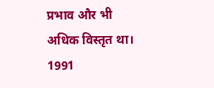प्रभाव और भी अधिक विस्तृत था। 1991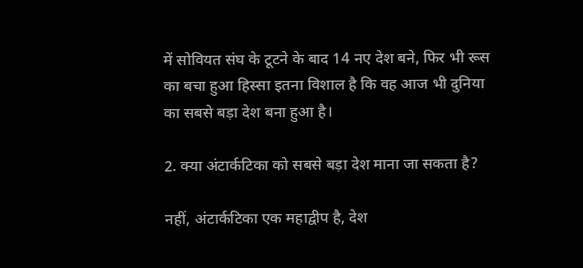में सोवियत संघ के टूटने के बाद 14 नए देश बने, फिर भी रूस का बचा हुआ हिस्सा इतना विशाल है कि वह आज भी दुनिया का सबसे बड़ा देश बना हुआ है।

2. क्या अंटार्कटिका को सबसे बड़ा देश माना जा सकता है?

नहीं, अंटार्कटिका एक महाद्वीप है, देश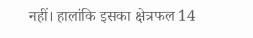नहीं। हालांकि इसका क्षेत्रफल 14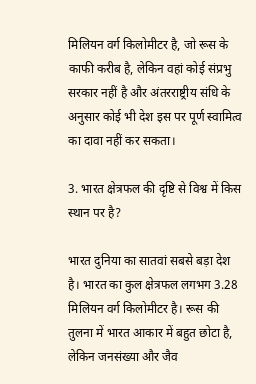मिलियन वर्ग किलोमीटर है, जो रूस के काफी करीब है, लेकिन वहां कोई संप्रभु सरकार नहीं है और अंतरराष्ट्रीय संधि के अनुसार कोई भी देश इस पर पूर्ण स्वामित्व का दावा नहीं कर सकता।

3. भारत क्षेत्रफल की दृष्टि से विश्व में किस स्थान पर है?

भारत दुनिया का सातवां सबसे बड़ा देश है। भारत का कुल क्षेत्रफल लगभग 3.28 मिलियन वर्ग किलोमीटर है। रूस की तुलना में भारत आकार में बहुत छोटा है, लेकिन जनसंख्या और जैव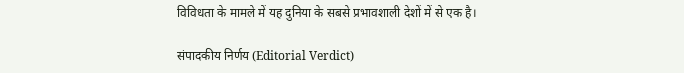विविधता के मामले में यह दुनिया के सबसे प्रभावशाली देशों में से एक है।

संपादकीय निर्णय (Editorial Verdict)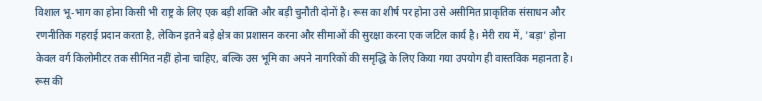विशाल भू-भाग का होना किसी भी राष्ट्र के लिए एक बड़ी शक्ति और बड़ी चुनौती दोनों है। रूस का शीर्ष पर होना उसे असीमित प्राकृतिक संसाधन और रणनीतिक गहराई प्रदान करता है, लेकिन इतने बड़े क्षेत्र का प्रशासन करना और सीमाओं की सुरक्षा करना एक जटिल कार्य है। मेरी राय में, 'बड़ा' होना केवल वर्ग किलोमीटर तक सीमित नहीं होना चाहिए, बल्कि उस भूमि का अपने नागरिकों की समृद्धि के लिए किया गया उपयोग ही वास्तविक महानता है। रूस की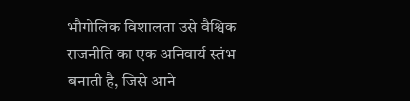भौगोलिक विशालता उसे वैश्विक राजनीति का एक अनिवार्य स्तंभ बनाती है, जिसे आने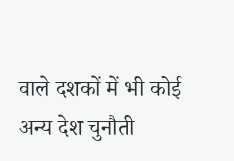वाले दशकों में भी कोई अन्य देश चुनौती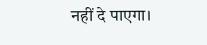नहीं दे पाएगा।